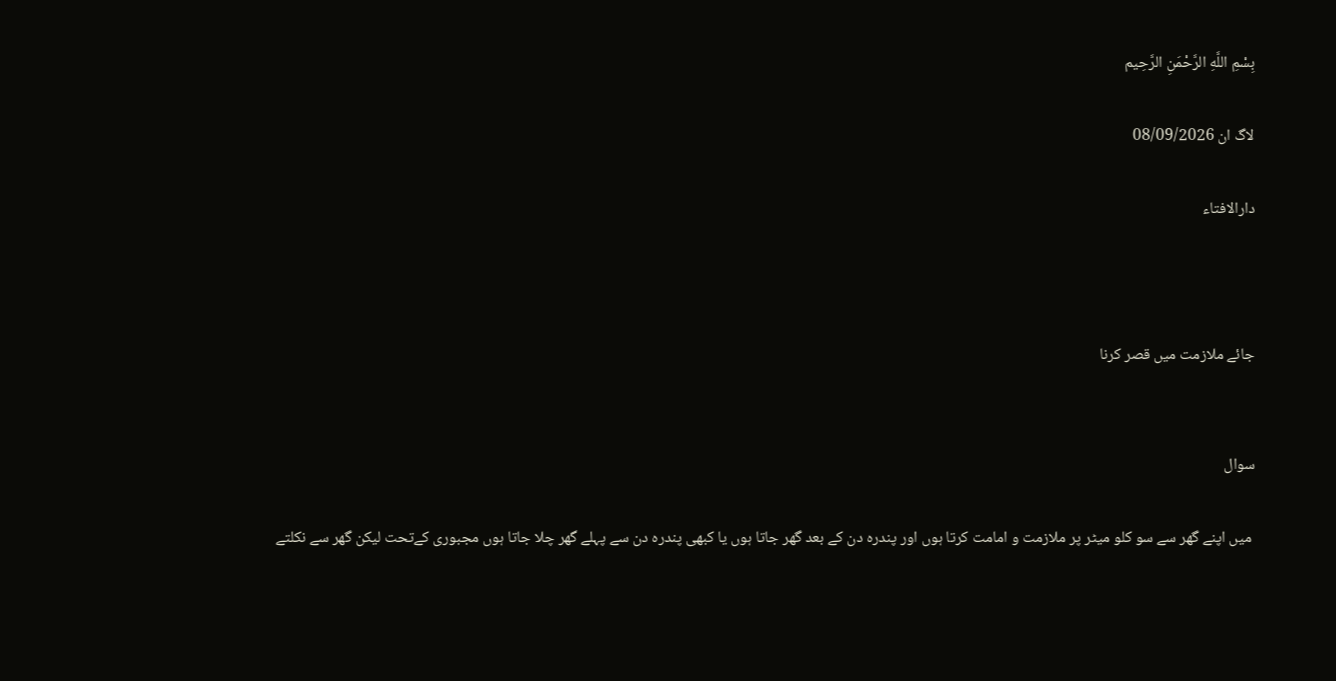بِسْمِ اللَّهِ الرَّحْمَنِ الرَّحِيم

لاگ ان 08/09/2026

دارالافتاء



جائے ملازمت میں قصر کرنا


سوال

 میں اپنے گھر سے سو کلو میٹر پر ملازمت و امامت کرتا ہوں اور پندرہ دن کے بعد گھر جاتا ہوں یا کبھی پندرہ دن سے پہلے گھر چلا جاتا ہوں مجبوری کےتحت لیکن گھر سے نکلتے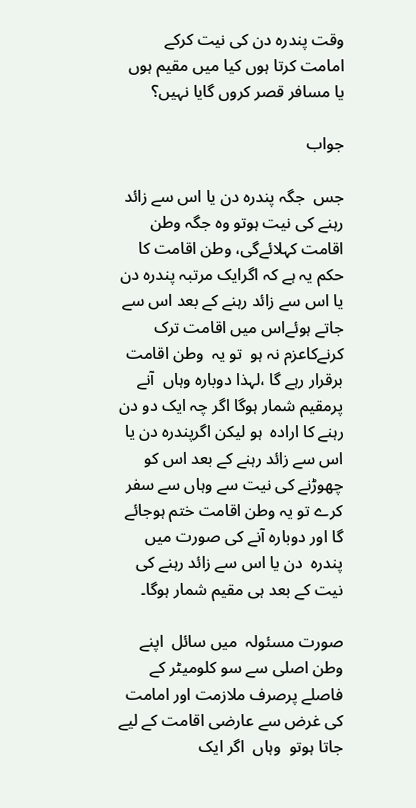وقت پندرہ دن کی نیت کرکے امامت کرتا ہوں کیا میں مقیم ہوں یا مسافر قصر کروں گایا نہیں؟

جواب

جس  جگہ پندرہ دن یا اس سے زائد رہنے کی نیت ہوتو وہ جگہ وطن اقامت کہلائےگی، وطن اقامت کا حکم یہ ہے کہ اگرایک مرتبہ پندرہ دن یا اس سے زائد رہنے کے بعد اس سے جاتے ہوئےاس میں اقامت ترک کرنےکاعزم نہ ہو  تو یہ  وطن اقامت برقرار رہے گا ،لہذا دوبارہ وہاں  آنے پرمقیم شمار ہوگا اگر چہ ایک دو دن رہنے کا ارادہ  ہو لیکن اگرپندرہ دن یا اس سے زائد رہنے کے بعد اس کو چھوڑنے کی نیت سے وہاں سے سفر کرے تو یہ وطن اقامت ختم ہوجائے گا اور دوبارہ آنے کی صورت میں پندرہ  دن یا اس سے زائد رہنے کی نیت کے بعد ہی مقیم شمار ہوگا۔

صورت مسئولہ  میں سائل  اپنے وطن اصلی سے سو کلومیٹر کے فاصلے پرصرف ملازمت اور امامت کی غرض سے عارضی اقامت کے لیے جاتا ہوتو  وہاں  اگر ایک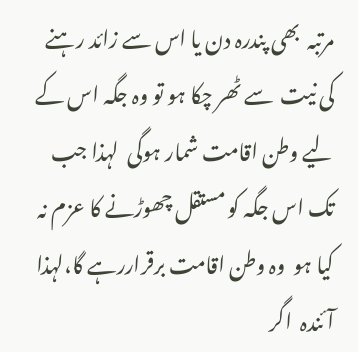مرتبہ  بھی پندرہ دن یا اس سے زائد رہنے کی نیت  سے ٹھر چکا ہو تو وہ جگہ اس کے لیے وطن اقامت شمار ہوگی  لہذا جب تک اس جگہ کو مستقل چھوڑنے کا عزم نہ  کیا ہو  وہ وطن اقامت برقراررہے گا،لہذا آئندہ  اگر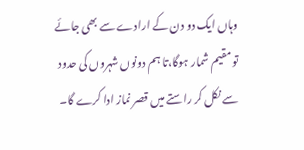وہاں ایک دو دن کے ارادے سے بھی جائے تو مقیم شمار ہوگا،تا ہم دونوں شہروں کی حدود سے نکل کر راستے میں قصر نماز ادا کرے گا۔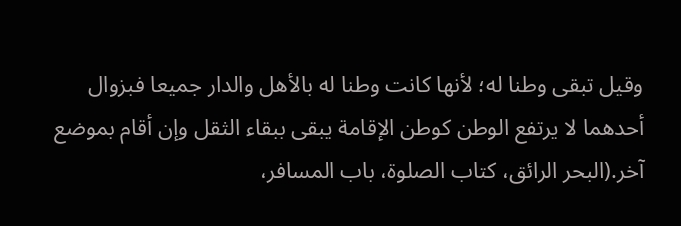وقيل تبقى وطنا له؛ لأنها كانت وطنا له بالأهل والدار جميعا فبزوال أحدهما لا يرتفع الوطن كوطن الإقامة يبقى ببقاء الثقل وإن أقام بموضع آخر.(البحر الرائق، كتاب الصلوة، باب المسافر،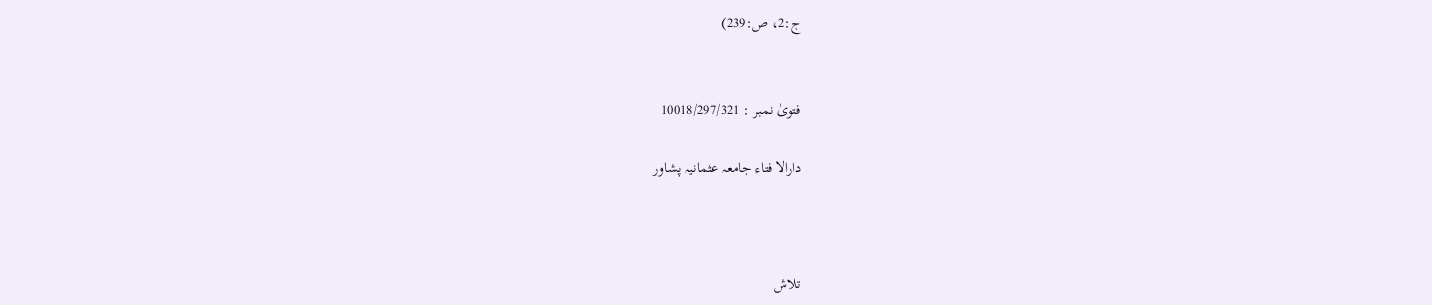ج:2، ص:239)


فتویٰ نمبر : 10018/297/321

دارالا فتاء جامعہ عثمانیہ پشاور



تلاش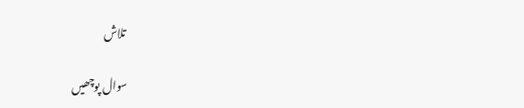تلاش

سوال پوچھیں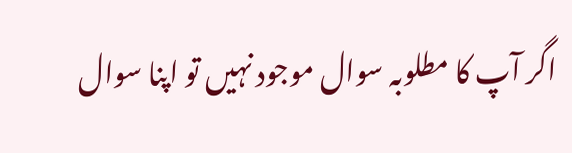اگر آپ کا مطلوبہ سوال موجود نہیں تو اپنا سوال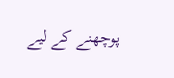پوچھنے کے لیے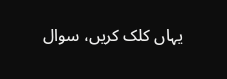یہاں کلک کریں، سوال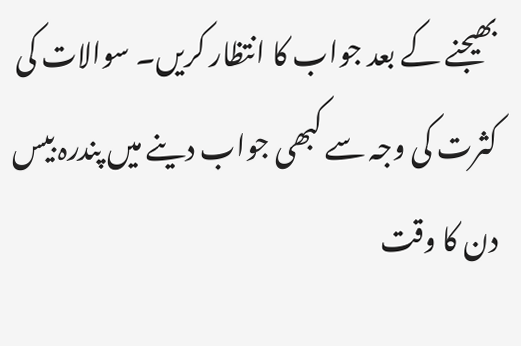بھیجنے کے بعد جواب کا انتظار کریں۔ سوالات کی کثرت کی وجہ سے کبھی جواب دینے میں پندرہ بیس دن کا وقت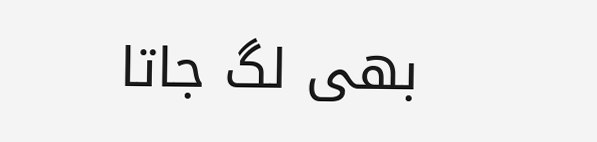بھی لگ جاتا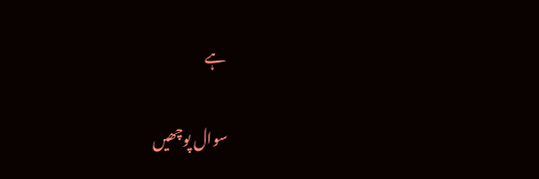ہے

سوال پوچھیں